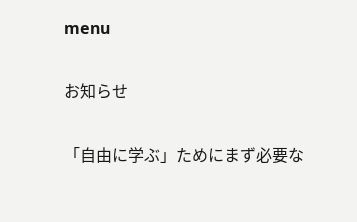menu

お知らせ

「自由に学ぶ」ためにまず必要な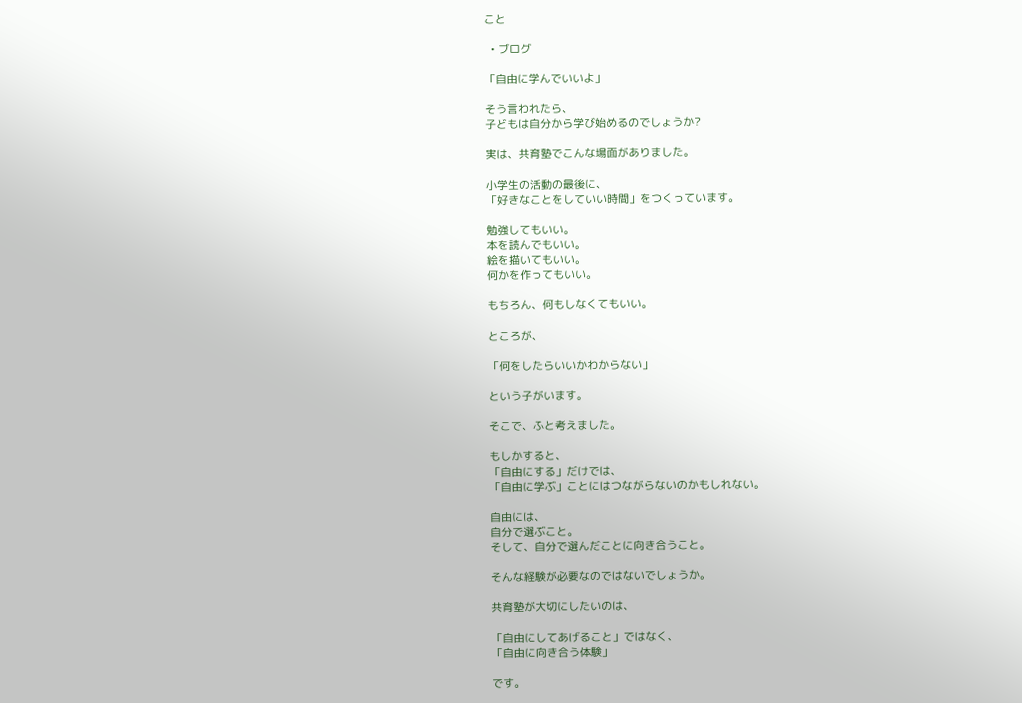こと

  • ブログ

「自由に学んでいいよ」

そう言われたら、
子どもは自分から学び始めるのでしょうか?

実は、共育塾でこんな場面がありました。

小学生の活動の最後に、
「好きなことをしていい時間」をつくっています。

勉強してもいい。
本を読んでもいい。
絵を描いてもいい。
何かを作ってもいい。

もちろん、何もしなくてもいい。

ところが、

「何をしたらいいかわからない」

という子がいます。

そこで、ふと考えました。

もしかすると、
「自由にする」だけでは、
「自由に学ぶ」ことにはつながらないのかもしれない。

自由には、
自分で選ぶこと。
そして、自分で選んだことに向き合うこと。

そんな経験が必要なのではないでしょうか。

共育塾が大切にしたいのは、

「自由にしてあげること」ではなく、
「自由に向き合う体験」

です。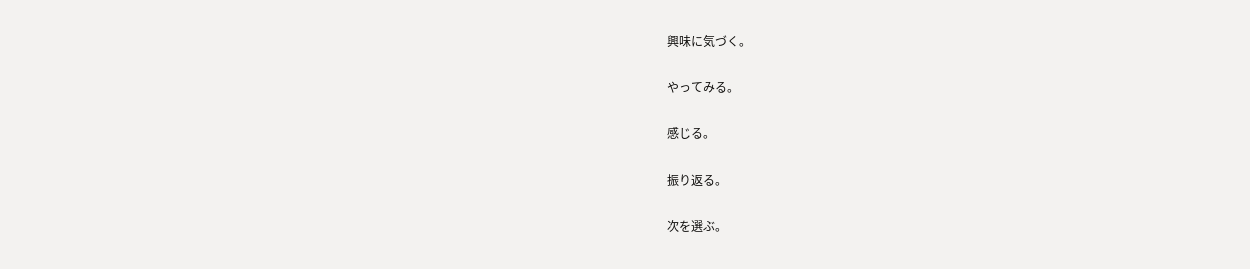興味に気づく。

やってみる。

感じる。

振り返る。

次を選ぶ。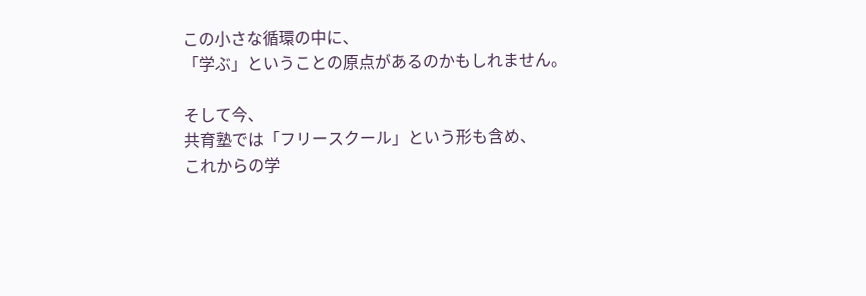この小さな循環の中に、
「学ぶ」ということの原点があるのかもしれません。

そして今、
共育塾では「フリースクール」という形も含め、
これからの学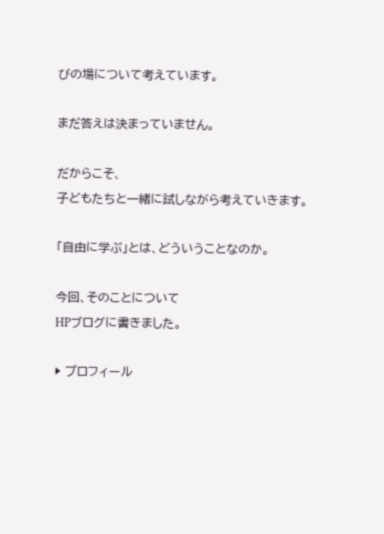びの場について考えています。

まだ答えは決まっていません。

だからこそ、
子どもたちと一緒に試しながら考えていきます。

「自由に学ぶ」とは、どういうことなのか。

今回、そのことについて
HPブログに書きました。

▶ プロフィール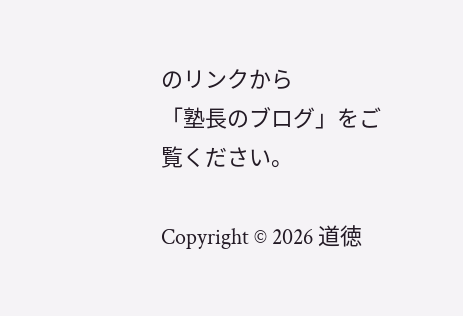のリンクから
「塾長のブログ」をご覧ください。

Copyright © 2026 道徳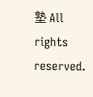塾 All rights reserved.